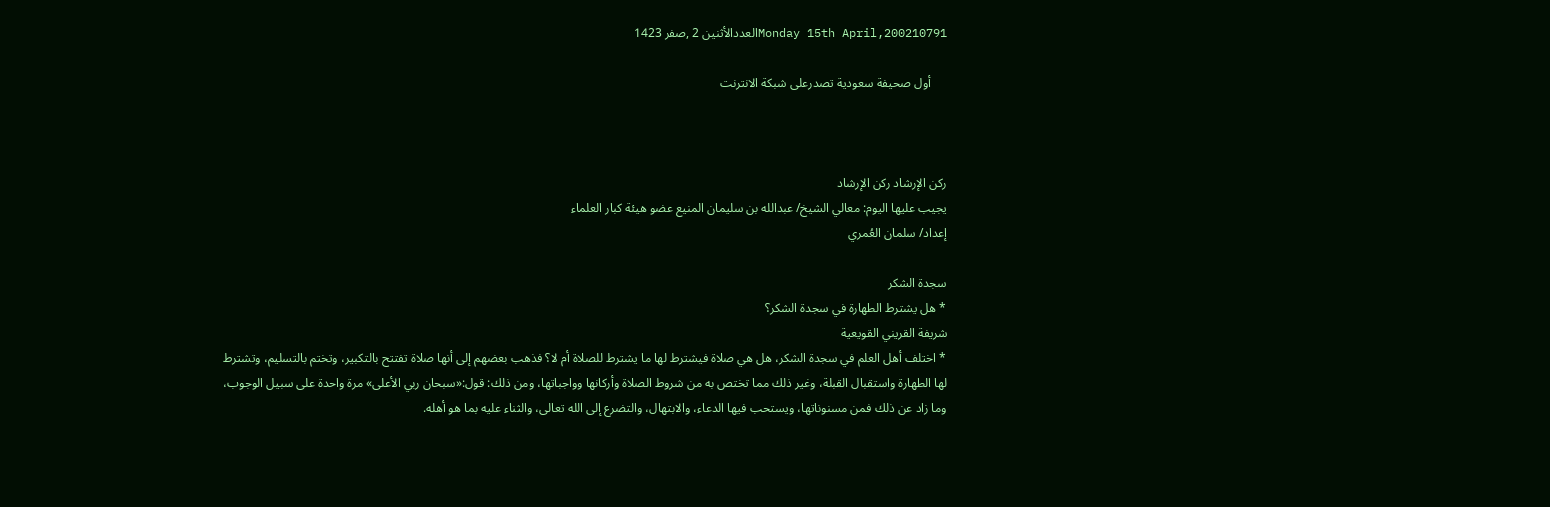Monday 15th April,200210791العددالأثنين 2 ,صفر 1423

     أول صحيفة سعودية تصدرعلى شبكة الانترنت



ركن الإرشاد ركن الإرشاد
يجيب عليها اليوم: معالي الشيخ/ عبدالله بن سليمان المنيع عضو هيئة كبار العلماء
إعداد/ سلمان العُمري

سجدة الشكر
* هل يشترط الطهارة في سجدة الشكر؟
شريفة القريني القويعية
* اختلف أهل العلم في سجدة الشكر، هل هي صلاة فيشترط لها ما يشترط للصلاة أم لا؟ فذهب بعضهم إلى أنها صلاة تفتتح بالتكبير، وتختم بالتسليم، وتشترط لها الطهارة واستقبال القبلة، وغير ذلك مما تختص به من شروط الصلاة وأركانها وواجباتها، ومن ذلك: قول:«سبحان ربي الأعلى» مرة واحدة على سبيل الوجوب، وما زاد عن ذلك فمن مسنوناتها، ويستحب فيها الدعاء، والابتهال، والتضرع إلى الله تعالى، والثناء عليه بما هو أهله.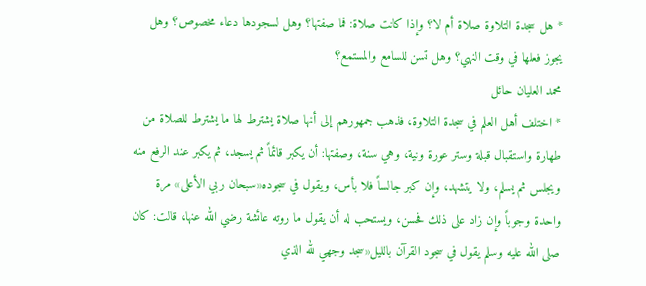* هل سجدة التلاوة صلاة أم لا؟ وإذا كانت صلاة: فما صفتها؟ وهل لسجودها دعاء مخصوص؟ وهل يجوز فعلها في وقت النهي؟ وهل تسن للسامع والمستمع؟
محمد العليان حائل
* اختلف أهل العلم في سجدة التلاوة، فذهب جمهورهم إلى أنها صلاة يشترط لها ما يشترط للصلاة من طهارة واستقبال قبلة وستر عورة ونية، وهي سنة، وصفتها: أن يكبر قائماً ثم يسجد، ثم يكبر عند الرفع منه ويجلس ثم يسلم، ولا يتشهد، وإن كبر جالساً فلا بأس، ويقول في سجوده«سبحان ربي الأعلى» مرة واحدة وجوباً وإن زاد على ذلك فحسن، ويستحب له أن يقول ما روته عائشة رضي الله عنها، قالت: كان صلى الله عليه وسلم يقول في سجود القرآن بالليل«سجد وجهي لله الذي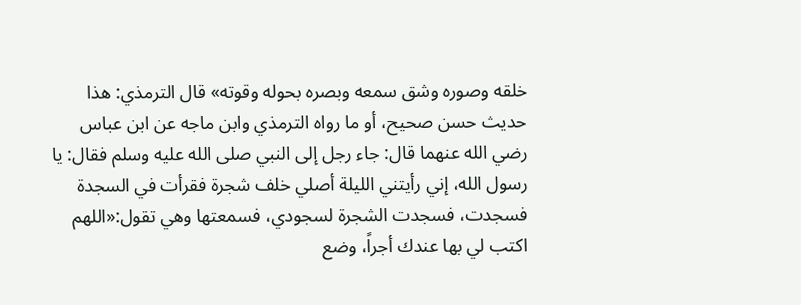خلقه وصوره وشق سمعه وبصره بحوله وقوته» قال الترمذي: هذا حديث حسن صحيح، أو ما رواه الترمذي وابن ماجه عن ابن عباس رضي الله عنهما قال: جاء رجل إلى النبي صلى الله عليه وسلم فقال: يا رسول الله، إني رأيتني الليلة أصلي خلف شجرة فقرأت في السجدة فسجدت، فسجدت الشجرة لسجودي، فسمعتها وهي تقول:«اللهم اكتب لي بها عندك أجراً، وضع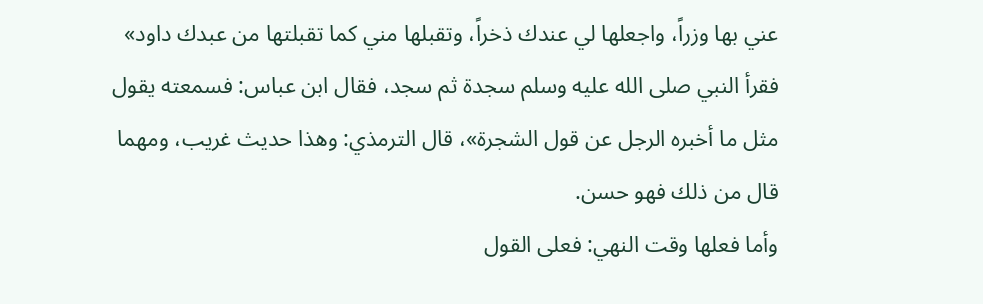عني بها وزراً، واجعلها لي عندك ذخراً، وتقبلها مني كما تقبلتها من عبدك داود» فقرأ النبي صلى الله عليه وسلم سجدة ثم سجد، فقال ابن عباس: فسمعته يقول مثل ما أخبره الرجل عن قول الشجرة»، قال الترمذي: وهذا حديث غريب، ومهما قال من ذلك فهو حسن.
وأما فعلها وقت النهي: فعلى القول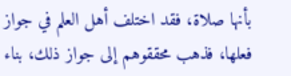بأنها صلاة، فقد اختلف أهل العلم في جواز فعلها، فذهب محققوهم إلى جواز ذلك، بناء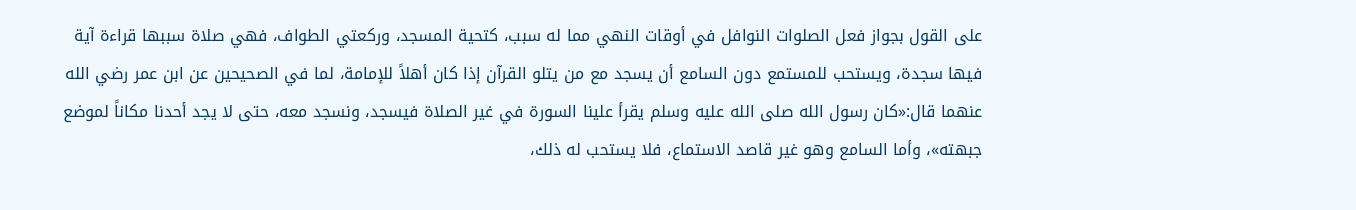على القول بجواز فعل الصلوات النوافل في أوقات النهي مما له سبب، كتحية المسجد، وركعتي الطواف، فهي صلاة سببها قراءة آية فيها سجدة، ويستحب للمستمع دون السامع أن يسجد مع من يتلو القرآن إذا كان أهلاً للإمامة، لما في الصحيحين عن ابن عمر رضي الله عنهما قال:«كان رسول الله صلى الله عليه وسلم يقرأ علينا السورة في غير الصلاة فيسجد، ونسجد معه، حتى لا يجد أحدنا مكاناً لموضع جبهته»، وأما السامع وهو غير قاصد الاستماع، فلا يستحب له ذلك،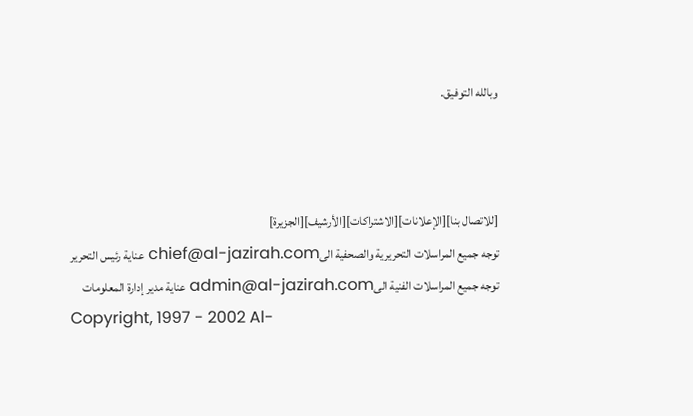وبالله التوفيق.



[للاتصال بنا][الإعلانات][الاشتراكات][الأرشيف][الجزيرة]
توجه جميع المراسلات التحريرية والصحفية الىchief@al-jazirah.com عناية رئيس التحرير
توجه جميع المراسلات الفنية الىadmin@al-jazirah.com عناية مدير إدارة المعلومات
Copyright, 1997 - 2002 Al-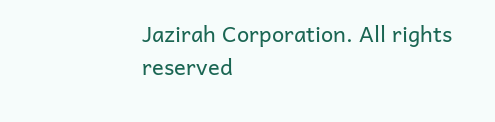Jazirah Corporation. All rights reserved